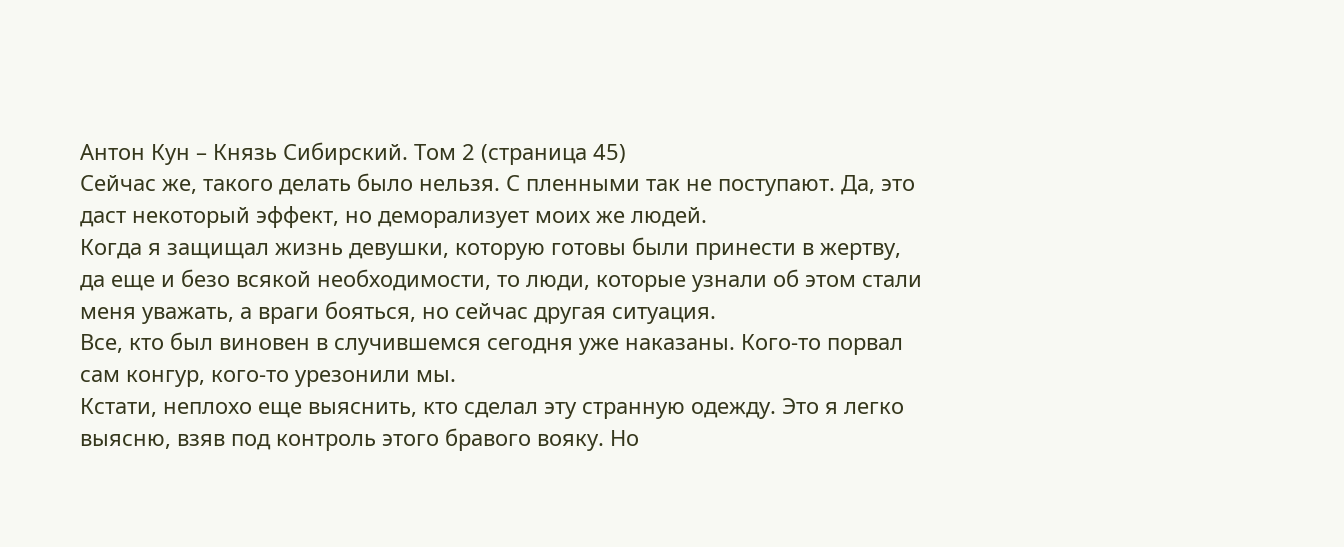Антон Кун – Князь Сибирский. Том 2 (страница 45)
Сейчас же, такого делать было нельзя. С пленными так не поступают. Да, это даст некоторый эффект, но деморализует моих же людей.
Когда я защищал жизнь девушки, которую готовы были принести в жертву, да еще и безо всякой необходимости, то люди, которые узнали об этом стали меня уважать, а враги бояться, но сейчас другая ситуация.
Все, кто был виновен в случившемся сегодня уже наказаны. Кого-то порвал сам конгур, кого-то урезонили мы.
Кстати, неплохо еще выяснить, кто сделал эту странную одежду. Это я легко выясню, взяв под контроль этого бравого вояку. Но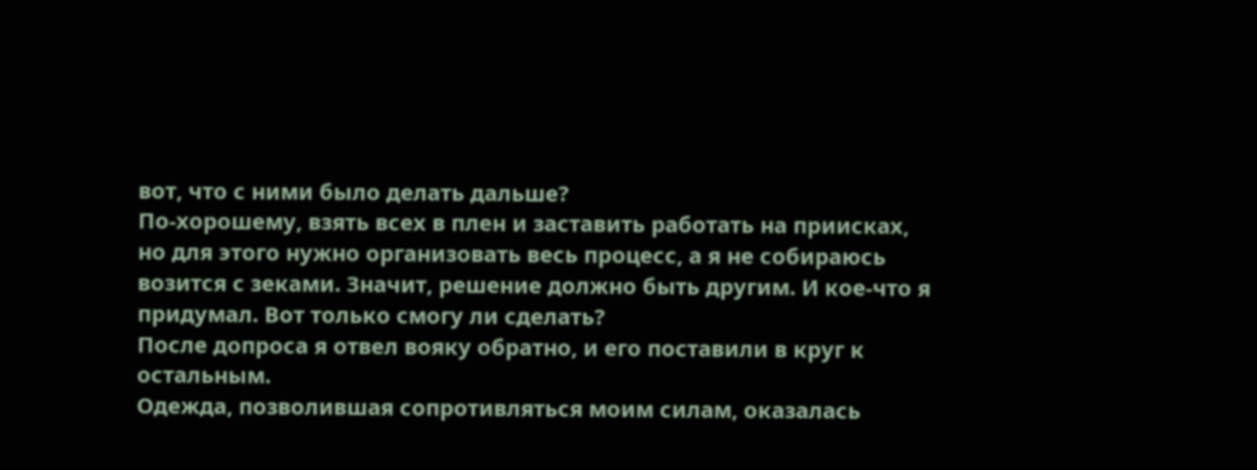вот, что с ними было делать дальше?
По-хорошему, взять всех в плен и заставить работать на приисках, но для этого нужно организовать весь процесс, а я не собираюсь возится с зеками. Значит, решение должно быть другим. И кое-что я придумал. Вот только смогу ли сделать?
После допроса я отвел вояку обратно, и его поставили в круг к остальным.
Одежда, позволившая сопротивляться моим силам, оказалась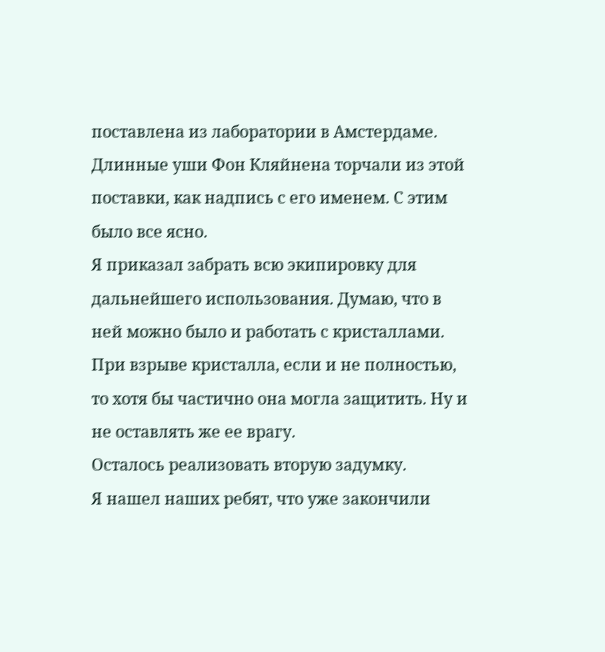поставлена из лаборатории в Амстердаме. Длинные уши Фон Кляйнена торчали из этой поставки, как надпись с его именем. С этим было все ясно.
Я приказал забрать всю экипировку для дальнейшего использования. Думаю, что в ней можно было и работать с кристаллами. При взрыве кристалла, если и не полностью, то хотя бы частично она могла защитить. Ну и не оставлять же ее врагу.
Осталось реализовать вторую задумку.
Я нашел наших ребят, что уже закончили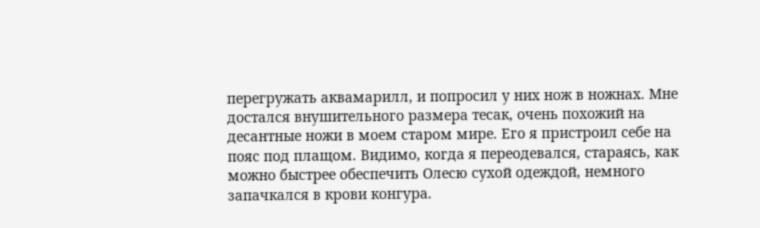перегружать аквамарилл, и попросил у них нож в ножнах. Мне достался внушительного размера тесак, очень похожий на десантные ножи в моем старом мире. Его я пристроил себе на пояс под плащом. Видимо, когда я переодевался, стараясь, как можно быстрее обеспечить Олесю сухой одеждой, немного запачкался в крови конгура.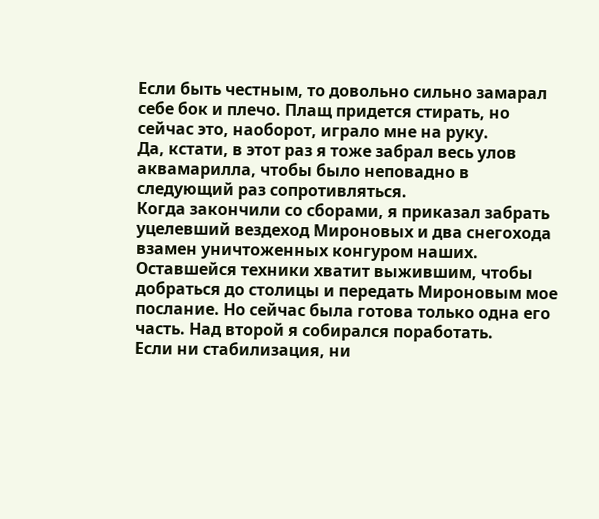Если быть честным, то довольно сильно замарал себе бок и плечо. Плащ придется стирать, но сейчас это, наоборот, играло мне на руку.
Да, кстати, в этот раз я тоже забрал весь улов аквамарилла, чтобы было неповадно в следующий раз сопротивляться.
Когда закончили со сборами, я приказал забрать уцелевший вездеход Мироновых и два снегохода взамен уничтоженных конгуром наших. Оставшейся техники хватит выжившим, чтобы добраться до столицы и передать Мироновым мое послание. Но сейчас была готова только одна его часть. Над второй я собирался поработать.
Если ни стабилизация, ни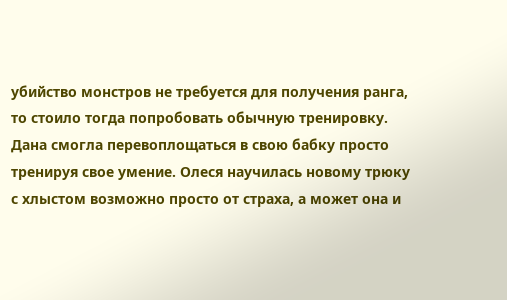убийство монстров не требуется для получения ранга, то стоило тогда попробовать обычную тренировку. Дана смогла перевоплощаться в свою бабку просто тренируя свое умение. Олеся научилась новому трюку с хлыстом возможно просто от страха, а может она и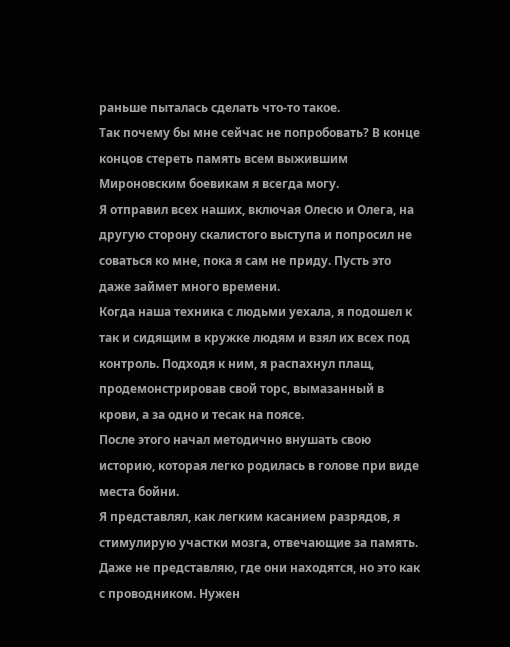раньше пыталась сделать что-то такое.
Так почему бы мне сейчас не попробовать? В конце концов стереть память всем выжившим Мироновским боевикам я всегда могу.
Я отправил всех наших, включая Олесю и Олега, на другую сторону скалистого выступа и попросил не соваться ко мне, пока я сам не приду. Пусть это даже займет много времени.
Когда наша техника с людьми уехала, я подошел к так и сидящим в кружке людям и взял их всех под контроль. Подходя к ним, я распахнул плащ, продемонстрировав свой торс, вымазанный в крови, а за одно и тесак на поясе.
После этого начал методично внушать свою историю, которая легко родилась в голове при виде места бойни.
Я представлял, как легким касанием разрядов, я стимулирую участки мозга, отвечающие за память. Даже не представляю, где они находятся, но это как с проводником. Нужен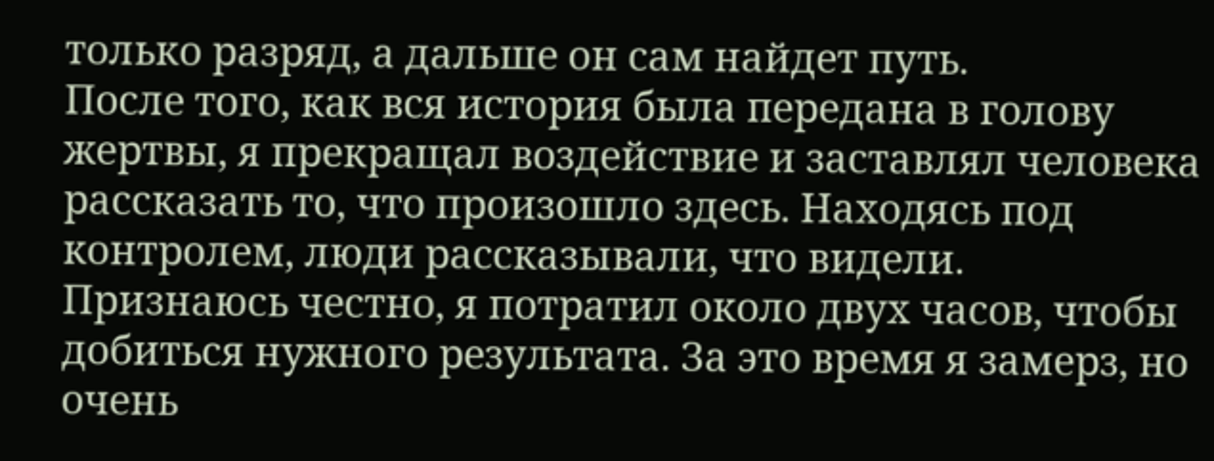только разряд, а дальше он сам найдет путь.
После того, как вся история была передана в голову жертвы, я прекращал воздействие и заставлял человека рассказать то, что произошло здесь. Находясь под контролем, люди рассказывали, что видели.
Признаюсь честно, я потратил около двух часов, чтобы добиться нужного результата. За это время я замерз, но очень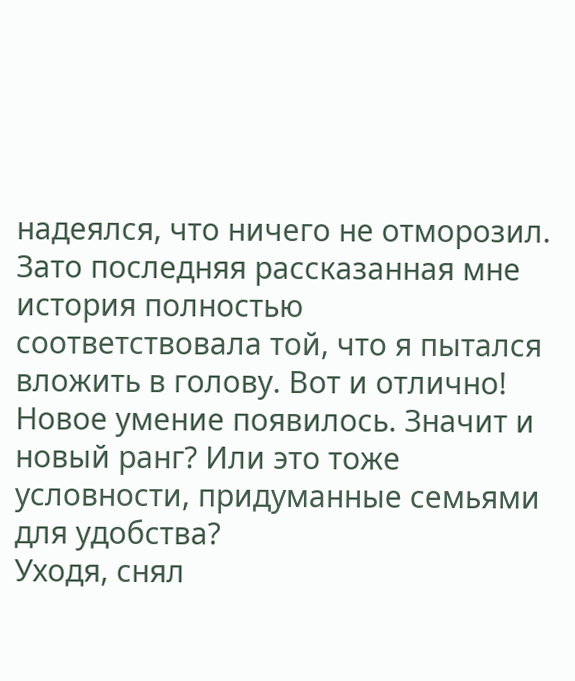надеялся, что ничего не отморозил.
Зато последняя рассказанная мне история полностью соответствовала той, что я пытался вложить в голову. Вот и отлично! Новое умение появилось. Значит и новый ранг? Или это тоже условности, придуманные семьями для удобства?
Уходя, снял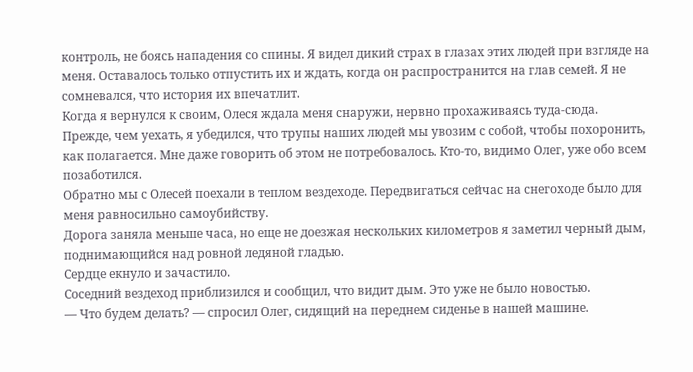контроль, не боясь нападения со спины. Я видел дикий страх в глазах этих людей при взгляде на меня. Оставалось только отпустить их и ждать, когда он распространится на глав семей. Я не сомневался, что история их впечатлит.
Когда я вернулся к своим, Олеся ждала меня снаружи, нервно прохаживаясь туда-сюда.
Прежде, чем уехать, я убедился, что трупы наших людей мы увозим с собой, чтобы похоронить, как полагается. Мне даже говорить об этом не потребовалось. Кто-то, видимо Олег, уже обо всем позаботился.
Обратно мы с Олесей поехали в теплом вездеходе. Передвигаться сейчас на снегоходе было для меня равносильно самоубийству.
Дорога заняла меньше часа, но еще не доезжая нескольких километров я заметил черный дым, поднимающийся над ровной ледяной гладью.
Сердце екнуло и зачастило.
Соседний вездеход приблизился и сообщил, что видит дым. Это уже не было новостью.
— Что будем делать? — спросил Олег, сидящий на переднем сиденье в нашей машине.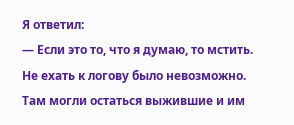Я ответил:
— Если это то, что я думаю, то мстить.
Не ехать к логову было невозможно. Там могли остаться выжившие и им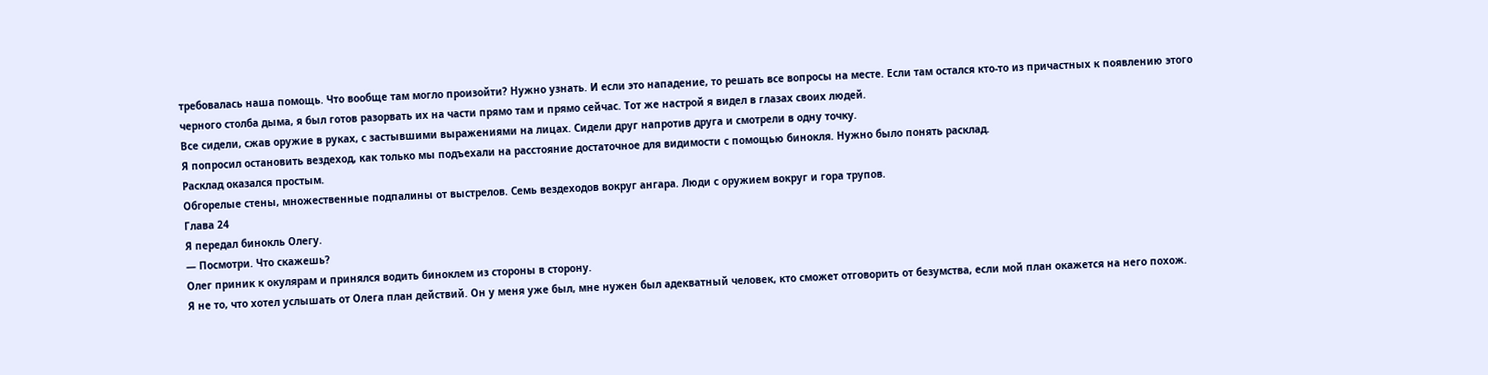требовалась наша помощь. Что вообще там могло произойти? Нужно узнать. И если это нападение, то решать все вопросы на месте. Если там остался кто-то из причастных к появлению этого черного столба дыма, я был готов разорвать их на части прямо там и прямо сейчас. Тот же настрой я видел в глазах своих людей.
Все сидели, сжав оружие в руках, с застывшими выражениями на лицах. Сидели друг напротив друга и смотрели в одну точку.
Я попросил остановить вездеход, как только мы подъехали на расстояние достаточное для видимости с помощью бинокля. Нужно было понять расклад.
Расклад оказался простым.
Обгорелые стены, множественные подпалины от выстрелов. Семь вездеходов вокруг ангара. Люди с оружием вокруг и гора трупов.
Глава 24
Я передал бинокль Олегу.
— Посмотри. Что скажешь?
Олег приник к окулярам и принялся водить биноклем из стороны в сторону.
Я не то, что хотел услышать от Олега план действий. Он у меня уже был, мне нужен был адекватный человек, кто сможет отговорить от безумства, если мой план окажется на него похож.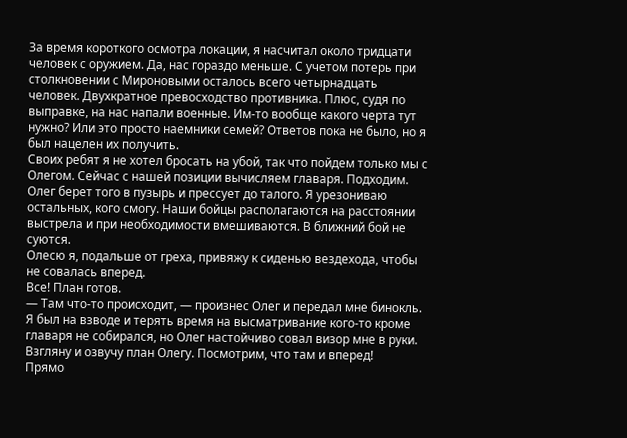За время короткого осмотра локации, я насчитал около тридцати человек с оружием. Да, нас гораздо меньше. С учетом потерь при столкновении с Мироновыми осталось всего четырнадцать человек. Двухкратное превосходство противника. Плюс, судя по выправке, на нас напали военные. Им-то вообще какого черта тут нужно? Или это просто наемники семей? Ответов пока не было, но я был нацелен их получить.
Своих ребят я не хотел бросать на убой, так что пойдем только мы с Олегом. Сейчас с нашей позиции вычисляем главаря. Подходим. Олег берет того в пузырь и прессует до талого. Я урезониваю остальных, кого смогу. Наши бойцы располагаются на расстоянии выстрела и при необходимости вмешиваются. В ближний бой не суются.
Олесю я, подальше от греха, привяжу к сиденью вездехода, чтобы не совалась вперед.
Все! План готов.
— Там что-то происходит, — произнес Олег и передал мне бинокль.
Я был на взводе и терять время на высматривание кого-то кроме главаря не собирался, но Олег настойчиво совал визор мне в руки.
Взгляну и озвучу план Олегу. Посмотрим, что там и вперед!
Прямо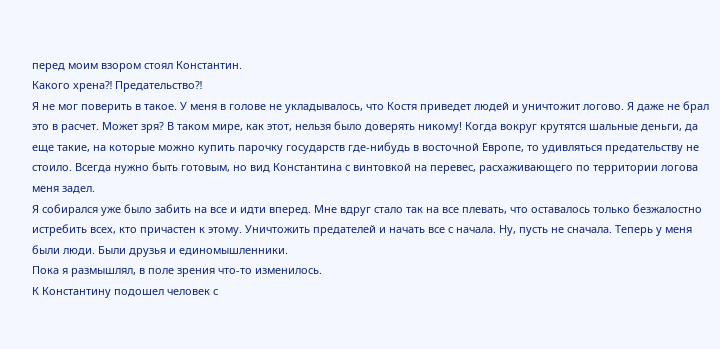перед моим взором стоял Константин.
Какого хрена⁈ Предательство⁈
Я не мог поверить в такое. У меня в голове не укладывалось, что Костя приведет людей и уничтожит логово. Я даже не брал это в расчет. Может зря? В таком мире, как этот, нельзя было доверять никому! Когда вокруг крутятся шальные деньги, да еще такие, на которые можно купить парочку государств где-нибудь в восточной Европе, то удивляться предательству не стоило. Всегда нужно быть готовым, но вид Константина с винтовкой на перевес, расхаживающего по территории логова меня задел.
Я собирался уже было забить на все и идти вперед. Мне вдруг стало так на все плевать, что оставалось только безжалостно истребить всех, кто причастен к этому. Уничтожить предателей и начать все с начала. Ну, пусть не сначала. Теперь у меня были люди. Были друзья и единомышленники.
Пока я размышлял, в поле зрения что-то изменилось.
К Константину подошел человек с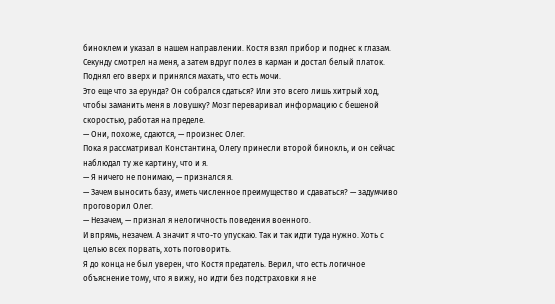биноклем и указал в нашем направлении. Костя взял прибор и поднес к глазам. Секунду смотрел на меня, а затем вдруг полез в карман и достал белый платок. Поднял его вверх и принялся махать, что есть мочи.
Это еще что за ерунда? Он собрался сдаться? Или это всего лишь хитрый ход, чтобы заманить меня в ловушку? Мозг переваривал информацию с бешеной скоростью, работая на пределе.
— Они, похоже, сдаются, — произнес Олег.
Пока я рассматривал Константина, Олегу принесли второй бинокль, и он сейчас наблюдал ту же картину, что и я.
— Я ничего не понимаю, — признался я.
— Зачем выносить базу, иметь численное преимущество и сдаваться? — задумчиво проговорил Олег.
— Незачем, — признал я нелогичность поведения военного.
И впрямь, незачем. А значит я что-то упускаю. Так и так идти туда нужно. Хоть с целью всех порвать, хоть поговорить.
Я до конца не был уверен, что Костя предатель. Верил, что есть логичное объяснение тому, что я вижу, но идти без подстраховки я не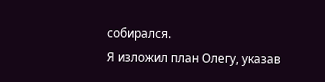собирался.
Я изложил план Олегу, указав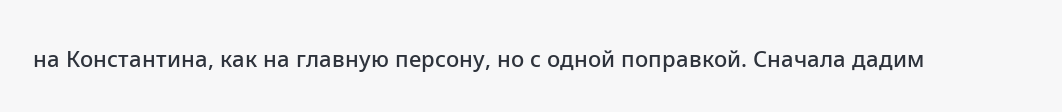на Константина, как на главную персону, но с одной поправкой. Сначала дадим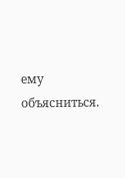ему объясниться.